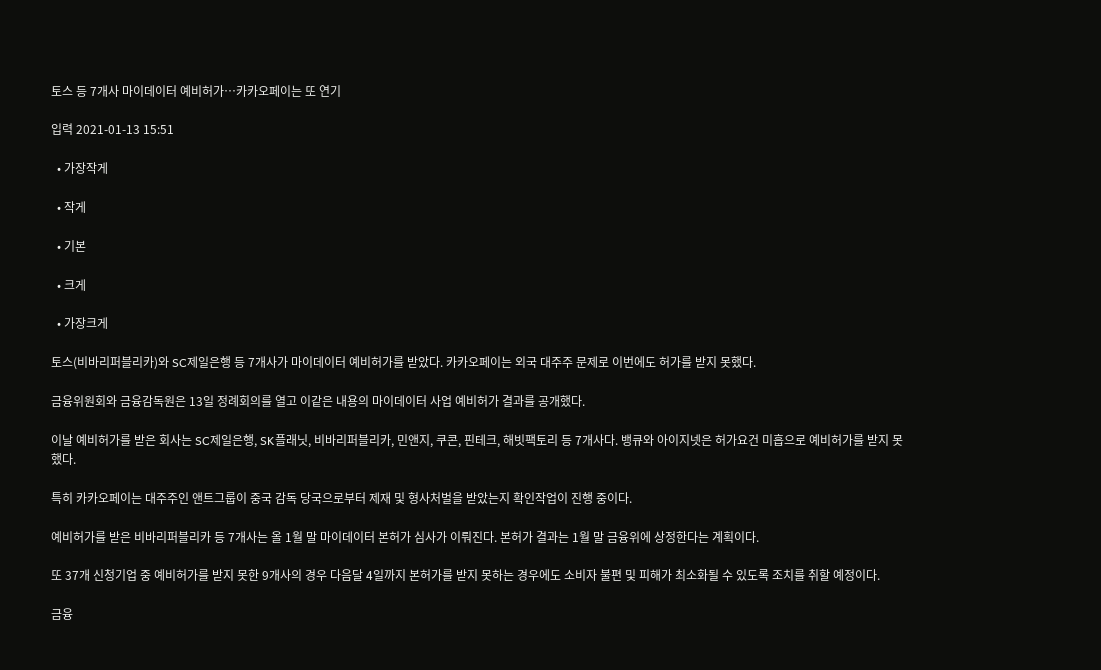토스 등 7개사 마이데이터 예비허가…카카오페이는 또 연기

입력 2021-01-13 15:51

  • 가장작게

  • 작게

  • 기본

  • 크게

  • 가장크게

토스(비바리퍼블리카)와 SC제일은행 등 7개사가 마이데이터 예비허가를 받았다. 카카오페이는 외국 대주주 문제로 이번에도 허가를 받지 못했다.

금융위원회와 금융감독원은 13일 정례회의를 열고 이같은 내용의 마이데이터 사업 예비허가 결과를 공개했다.

이날 예비허가를 받은 회사는 SC제일은행, SK플래닛, 비바리퍼블리카, 민앤지, 쿠콘, 핀테크, 해빗팩토리 등 7개사다. 뱅큐와 아이지넷은 허가요건 미흡으로 예비허가를 받지 못했다.

특히 카카오페이는 대주주인 앤트그룹이 중국 감독 당국으로부터 제재 및 형사처벌을 받았는지 확인작업이 진행 중이다.

예비허가를 받은 비바리퍼블리카 등 7개사는 올 1월 말 마이데이터 본허가 심사가 이뤄진다. 본허가 결과는 1월 말 금융위에 상정한다는 계획이다.

또 37개 신청기업 중 예비허가를 받지 못한 9개사의 경우 다음달 4일까지 본허가를 받지 못하는 경우에도 소비자 불편 및 피해가 최소화될 수 있도록 조치를 취할 예정이다.

금융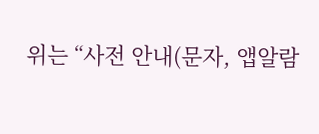위는 “사전 안내(문자, 앱알람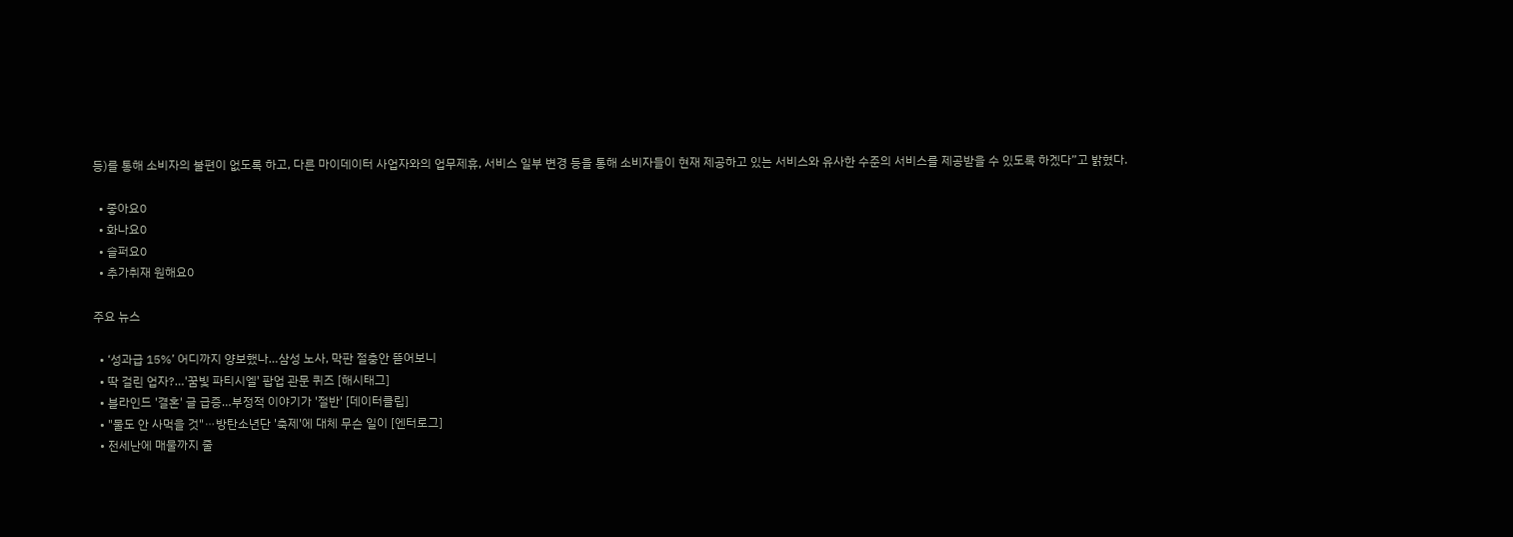등)를 통해 소비자의 불편이 없도록 하고, 다른 마이데이터 사업자와의 업무제휴, 서비스 일부 변경 등을 통해 소비자들이 현재 제공하고 있는 서비스와 유사한 수준의 서비스를 제공받을 수 있도록 하겠다”고 밝혔다.

  • 좋아요0
  • 화나요0
  • 슬퍼요0
  • 추가취재 원해요0

주요 뉴스

  • ‘성과급 15%’ 어디까지 양보했나…삼성 노사, 막판 절충안 뜯어보니
  • 딱 걸린 업자?…'꿈빛 파티시엘' 팝업 관문 퀴즈 [해시태그]
  • 블라인드 '결혼' 글 급증…부정적 이야기가 '절반' [데이터클립]
  • "물도 안 사먹을 것"⋯방탄소년단 '축제'에 대체 무슨 일이 [엔터로그]
  • 전세난에 매물까지 줄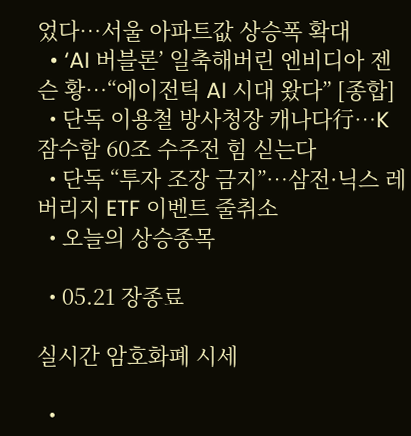었다…서울 아파트값 상승폭 확대
  • ‘AI 버블론’ 일축해버린 엔비디아 젠슨 황⋯“에이전틱 AI 시대 왔다” [종합]
  • 단독 이용철 방사청장 캐나다行…K잠수함 60조 수주전 힘 싣는다
  • 단독 “투자 조장 금지”…삼전·닉스 레버리지 ETF 이벤트 줄취소
  • 오늘의 상승종목

  • 05.21 장종료

실시간 암호화폐 시세

  •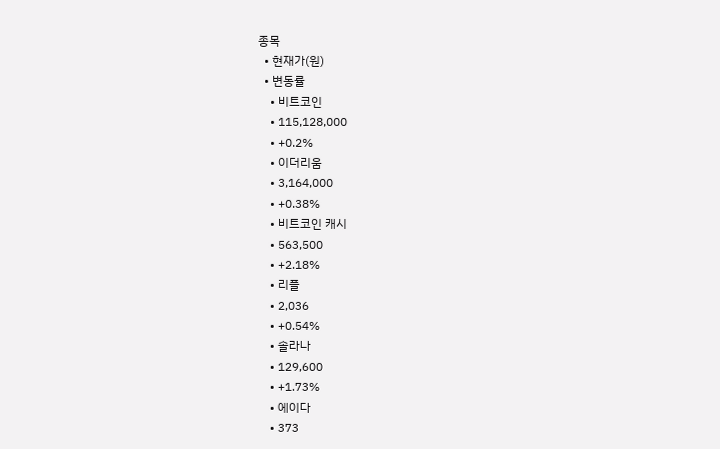종목
  • 현재가(원)
  • 변동률
    • 비트코인
    • 115,128,000
    • +0.2%
    • 이더리움
    • 3,164,000
    • +0.38%
    • 비트코인 캐시
    • 563,500
    • +2.18%
    • 리플
    • 2,036
    • +0.54%
    • 솔라나
    • 129,600
    • +1.73%
    • 에이다
    • 373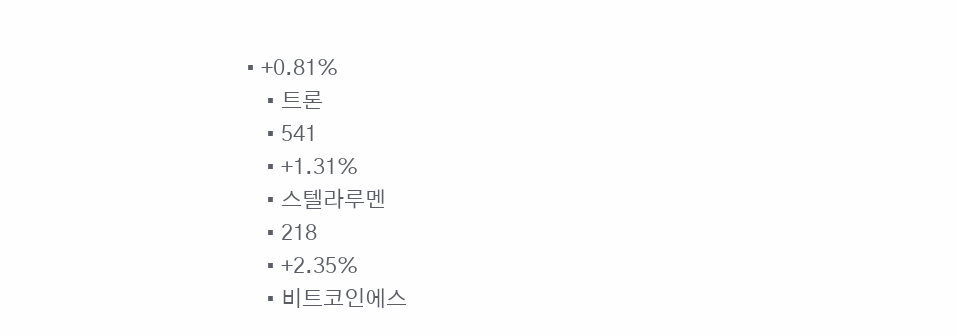• +0.81%
    • 트론
    • 541
    • +1.31%
    • 스텔라루멘
    • 218
    • +2.35%
    • 비트코인에스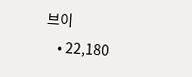브이
    • 22,180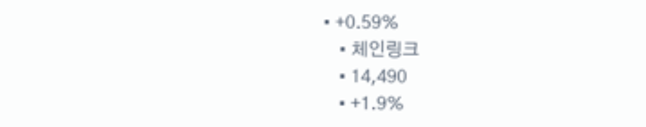• +0.59%
    • 체인링크
    • 14,490
    • +1.9%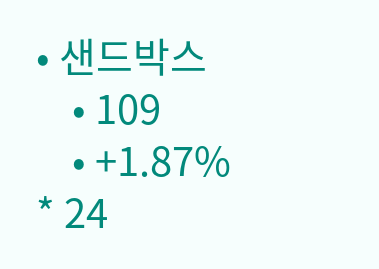• 샌드박스
    • 109
    • +1.87%
* 24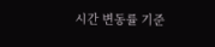시간 변동률 기준